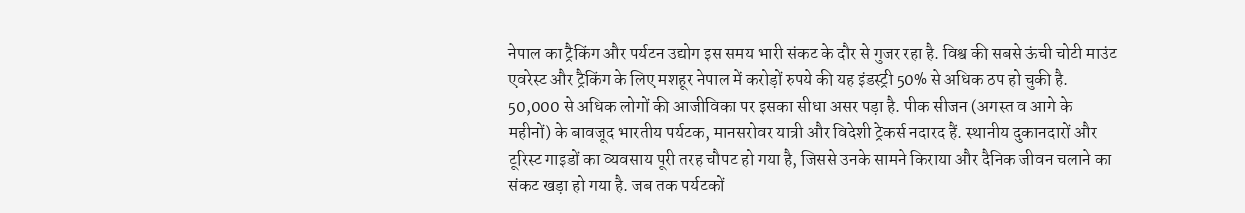नेपाल का ट्रैकिंग और पर्यटन उद्योग इस समय भारी संकट के दौर से गुजर रहा है. विश्व की सबसे ऊंची चोटी माउंट एवरेस्ट और ट्रैकिंग के लिए मशहूर नेपाल में करोड़ों रुपये की यह इंडस्ट्री 50% से अधिक ठप हो चुकी है. 50,000 से अधिक लोगों की आजीविका पर इसका सीधा असर पड़ा है. पीक सीजन (अगस्त व आगे के महीनों) के बावजूद भारतीय पर्यटक, मानसरोवर यात्री और विदेशी ट्रेकर्स नदारद हैं. स्थानीय दुकानदारों और टूरिस्ट गाइडों का व्यवसाय पूरी तरह चौपट हो गया है, जिससे उनके सामने किराया और दैनिक जीवन चलाने का संकट खड़ा हो गया है. जब तक पर्यटकों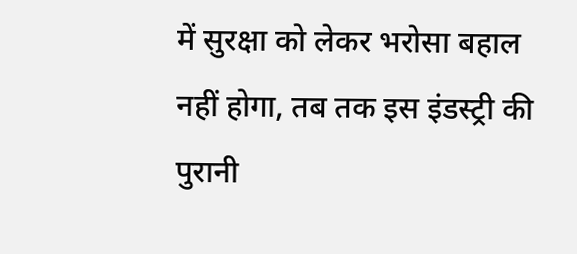में सुरक्षा को लेकर भरोसा बहाल नहीं होगा, तब तक इस इंडस्ट्री की पुरानी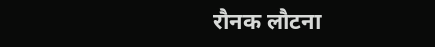रौनक लौटना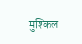मुश्किल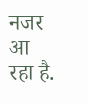नजर आ रहा है.